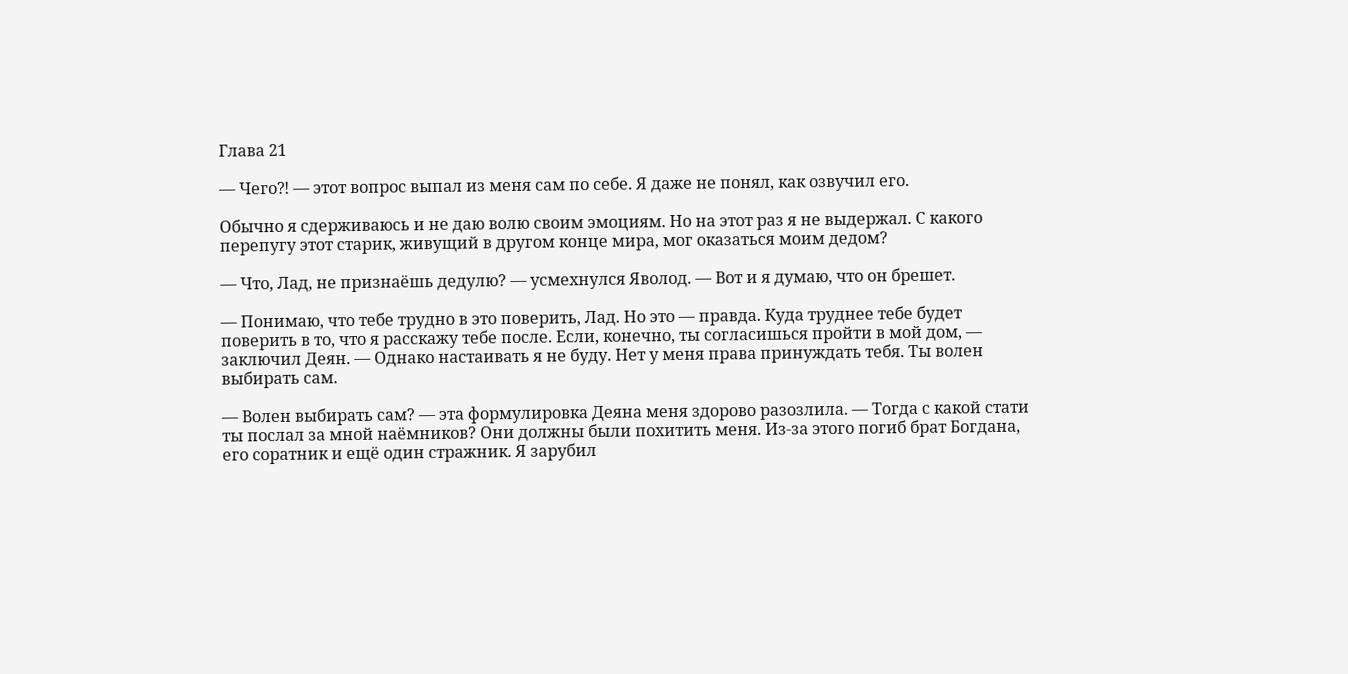Глава 21

— Чего⁈ — этот вопрос выпал из меня сам по себе. Я даже не понял, как озвучил его.

Обычно я сдерживаюсь и не даю волю своим эмоциям. Но на этот раз я не выдержал. С какого перепугу этот старик, живущий в другом конце мира, мог оказаться моим дедом?

— Что, Лад, не признаёшь дедулю? — усмехнулся Яволод. — Вот и я думаю, что он брешет.

— Понимаю, что тебе трудно в это поверить, Лад. Но это — правда. Куда труднее тебе будет поверить в то, что я расскажу тебе после. Если, конечно, ты согласишься пройти в мой дом, — заключил Деян. — Однако настаивать я не буду. Нет у меня права принуждать тебя. Ты волен выбирать сам.

— Волен выбирать сам? — эта формулировка Деяна меня здорово разозлила. — Тогда с какой стати ты послал за мной наёмников? Они должны были похитить меня. Из-за этого погиб брат Богдана, его соратник и ещё один стражник. Я зарубил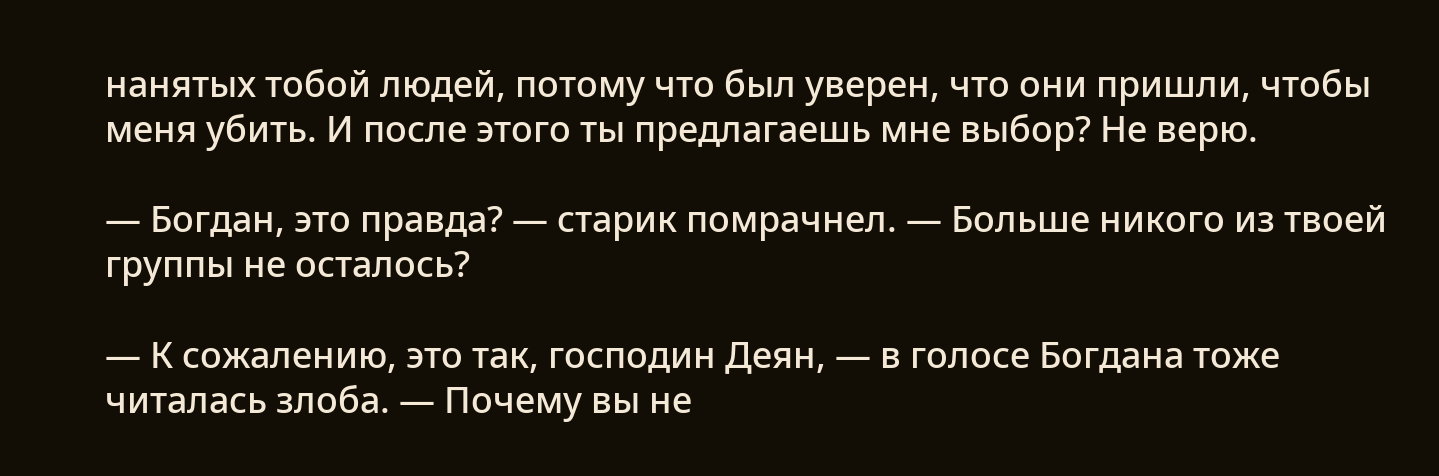нанятых тобой людей, потому что был уверен, что они пришли, чтобы меня убить. И после этого ты предлагаешь мне выбор? Не верю.

— Богдан, это правда? — старик помрачнел. — Больше никого из твоей группы не осталось?

— К сожалению, это так, господин Деян, — в голосе Богдана тоже читалась злоба. — Почему вы не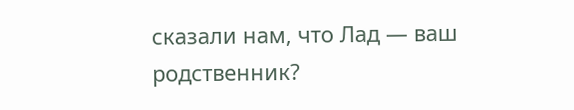сказали нам, что Лад — ваш родственник?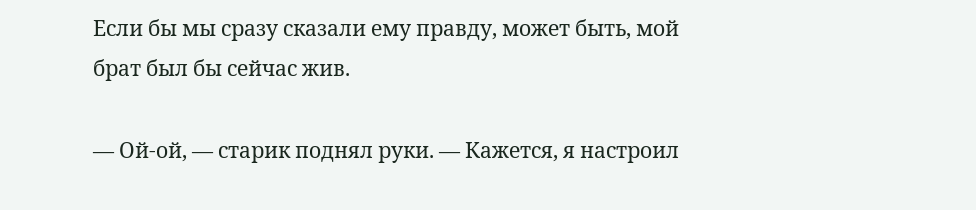Если бы мы сразу сказали ему правду, может быть, мой брат был бы сейчас жив.

— Ой-ой, — старик поднял руки. — Кажется, я настроил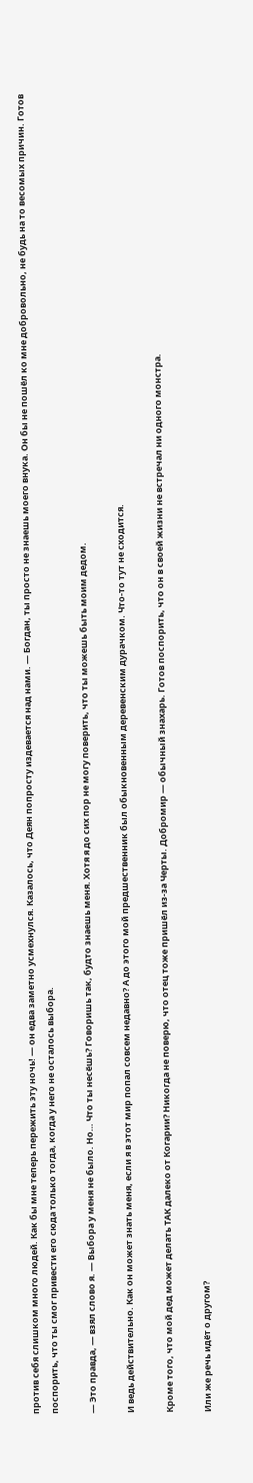против себя слишком много людей. Как бы мне теперь пережить эту ночь! — он едва заметно усмехнулся. Казалось, что Деян попросту издевается над нами. — Богдан, ты просто не знаешь моего внука. Он бы не пошёл ко мне добровольно, не будь на то весомых причин. Готов поспорить, что ты смог привести его сюда только тогда, когда у него не осталось выбора.

— Это правда, — взял слово я. — Выбора у меня не было. Но… Что ты несёшь? Говоришь так, будто знаешь меня. Хотя я до сих пор не могу поверить, что ты можешь быть моим дедом.

И ведь действительно. Как он может знать меня, если я в этот мир попал совсем недавно? А до этого мой предшественник был обыкновенным деревенским дурачком. Что-то тут не сходится.

Кроме того, что мой дед может делать ТАК далеко от Когарии? Никогда не поверю, что отец тоже пришёл из-за Черты. Добромир — обычный знахарь. Готов поспорить, что он в своей жизни не встречал ни одного монстра.

Или же речь идёт о другом?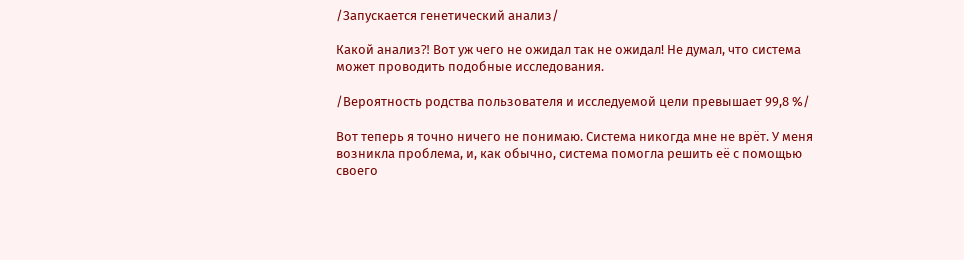/Запускается генетический анализ/

Какой анализ⁈ Вот уж чего не ожидал так не ожидал! Не думал, что система может проводить подобные исследования.

/Вероятность родства пользователя и исследуемой цели превышает 99,8 %/

Вот теперь я точно ничего не понимаю. Система никогда мне не врёт. У меня возникла проблема, и, как обычно, система помогла решить её с помощью своего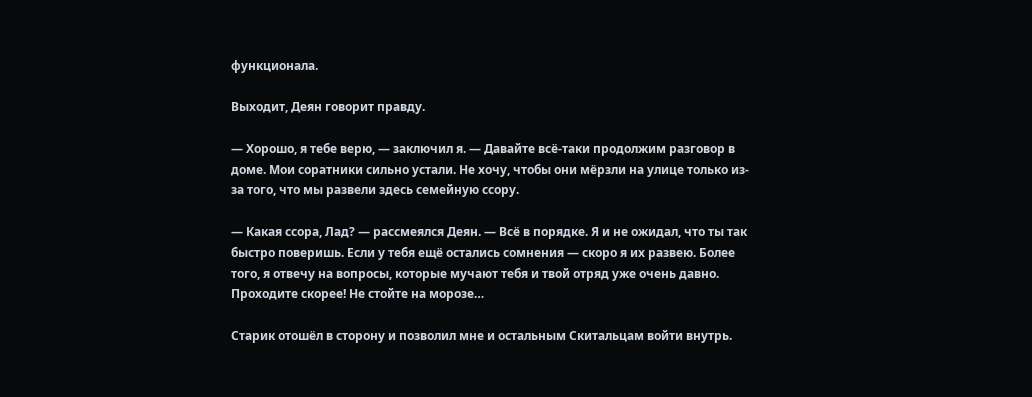функционала.

Выходит, Деян говорит правду.

— Хорошо, я тебе верю, — заключил я. — Давайте всё-таки продолжим разговор в доме. Мои соратники сильно устали. Не хочу, чтобы они мёрзли на улице только из-за того, что мы развели здесь семейную ссору.

— Какая ссора, Лад? — рассмеялся Деян. — Всё в порядке. Я и не ожидал, что ты так быстро поверишь. Если у тебя ещё остались сомнения — скоро я их развею. Более того, я отвечу на вопросы, которые мучают тебя и твой отряд уже очень давно. Проходите скорее! Не стойте на морозе…

Старик отошёл в сторону и позволил мне и остальным Скитальцам войти внутрь.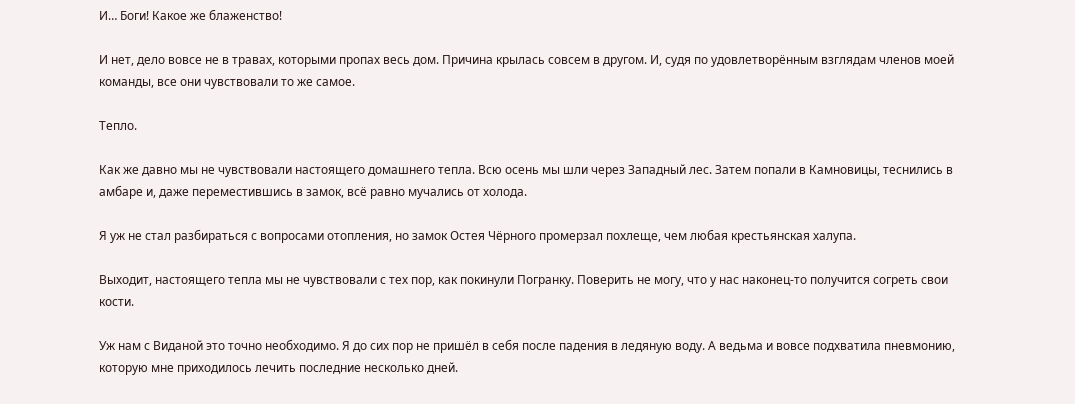И… Боги! Какое же блаженство!

И нет, дело вовсе не в травах, которыми пропах весь дом. Причина крылась совсем в другом. И, судя по удовлетворённым взглядам членов моей команды, все они чувствовали то же самое.

Тепло.

Как же давно мы не чувствовали настоящего домашнего тепла. Всю осень мы шли через Западный лес. Затем попали в Камновицы, теснились в амбаре и, даже переместившись в замок, всё равно мучались от холода.

Я уж не стал разбираться с вопросами отопления, но замок Остея Чёрного промерзал похлеще, чем любая крестьянская халупа.

Выходит, настоящего тепла мы не чувствовали с тех пор, как покинули Погранку. Поверить не могу, что у нас наконец-то получится согреть свои кости.

Уж нам с Виданой это точно необходимо. Я до сих пор не пришёл в себя после падения в ледяную воду. А ведьма и вовсе подхватила пневмонию, которую мне приходилось лечить последние несколько дней.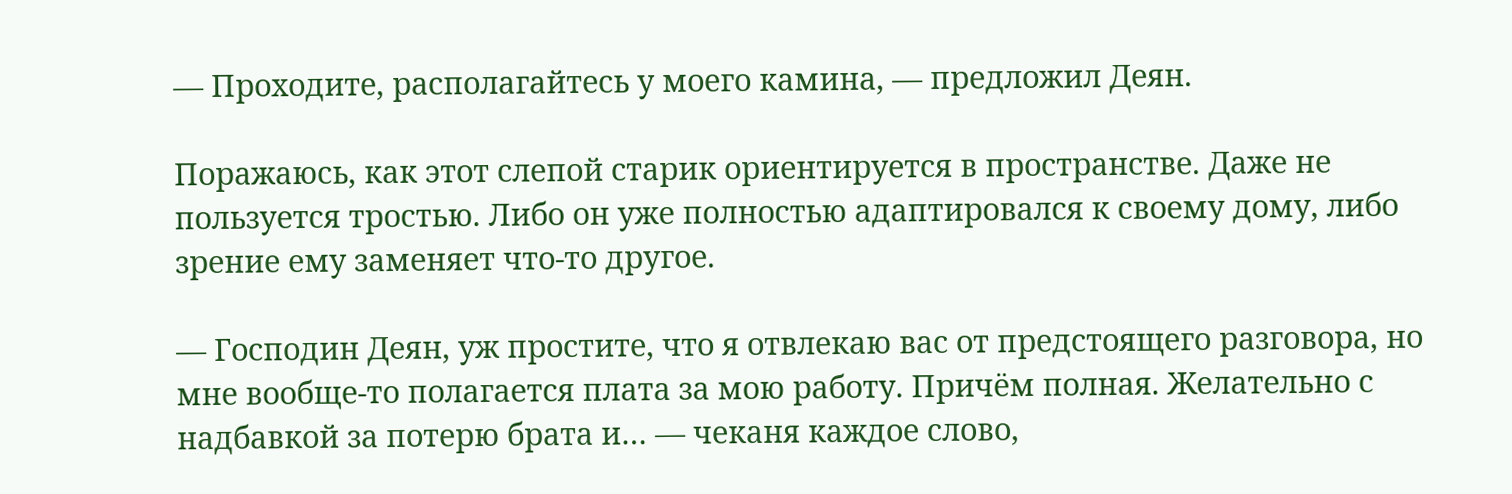— Проходите, располагайтесь у моего камина, — предложил Деян.

Поражаюсь, как этот слепой старик ориентируется в пространстве. Даже не пользуется тростью. Либо он уже полностью адаптировался к своему дому, либо зрение ему заменяет что-то другое.

— Господин Деян, уж простите, что я отвлекаю вас от предстоящего разговора, но мне вообще-то полагается плата за мою работу. Причём полная. Желательно с надбавкой за потерю брата и… — чеканя каждое слово,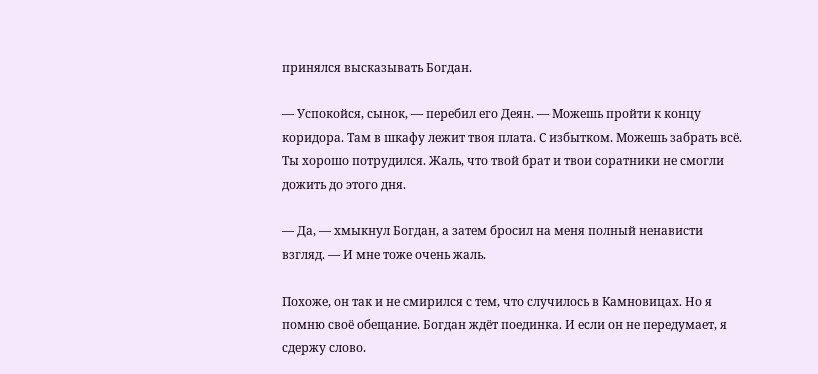принялся высказывать Богдан.

— Успокойся, сынок, — перебил его Деян. — Можешь пройти к концу коридора. Там в шкафу лежит твоя плата. С избытком. Можешь забрать всё. Ты хорошо потрудился. Жаль, что твой брат и твои соратники не смогли дожить до этого дня.

— Да, — хмыкнул Богдан, а затем бросил на меня полный ненависти взгляд. — И мне тоже очень жаль.

Похоже, он так и не смирился с тем, что случилось в Камновицах. Но я помню своё обещание. Богдан ждёт поединка. И если он не передумает, я сдержу слово.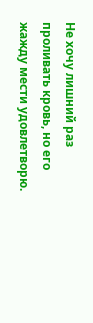Не хочу лишний раз проливать кровь, но его жажду мести удовлетворю.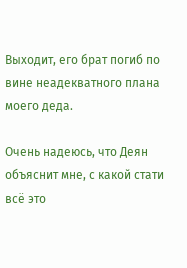Выходит, его брат погиб по вине неадекватного плана моего деда.

Очень надеюсь, что Деян объяснит мне, с какой стати всё это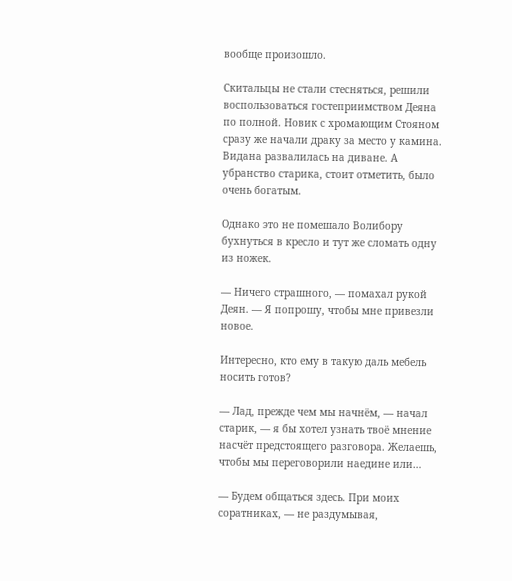вообще произошло.

Скитальцы не стали стесняться, решили воспользоваться гостеприимством Деяна по полной. Новик с хромающим Стояном сразу же начали драку за место у камина. Видана развалилась на диване. А убранство старика, стоит отметить, было очень богатым.

Однако это не помешало Волибору бухнуться в кресло и тут же сломать одну из ножек.

— Ничего страшного, — помахал рукой Деян. — Я попрошу, чтобы мне привезли новое.

Интересно, кто ему в такую даль мебель носить готов?

— Лад, прежде чем мы начнём, — начал старик, — я бы хотел узнать твоё мнение насчёт предстоящего разговора. Желаешь, чтобы мы переговорили наедине или…

— Будем общаться здесь. При моих соратниках, — не раздумывая,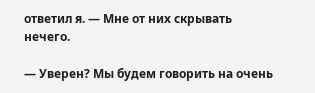ответил я. — Мне от них скрывать нечего.

— Уверен? Мы будем говорить на очень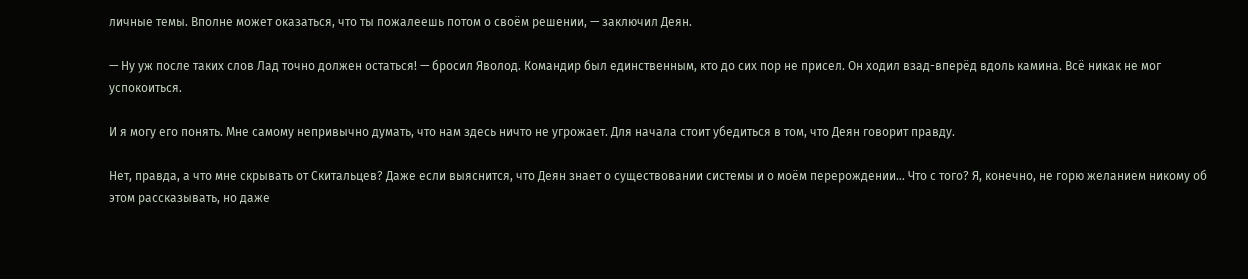личные темы. Вполне может оказаться, что ты пожалеешь потом о своём решении, — заключил Деян.

— Ну уж после таких слов Лад точно должен остаться! — бросил Яволод. Командир был единственным, кто до сих пор не присел. Он ходил взад-вперёд вдоль камина. Всё никак не мог успокоиться.

И я могу его понять. Мне самому непривычно думать, что нам здесь ничто не угрожает. Для начала стоит убедиться в том, что Деян говорит правду.

Нет, правда, а что мне скрывать от Скитальцев? Даже если выяснится, что Деян знает о существовании системы и о моём перерождении… Что с того? Я, конечно, не горю желанием никому об этом рассказывать, но даже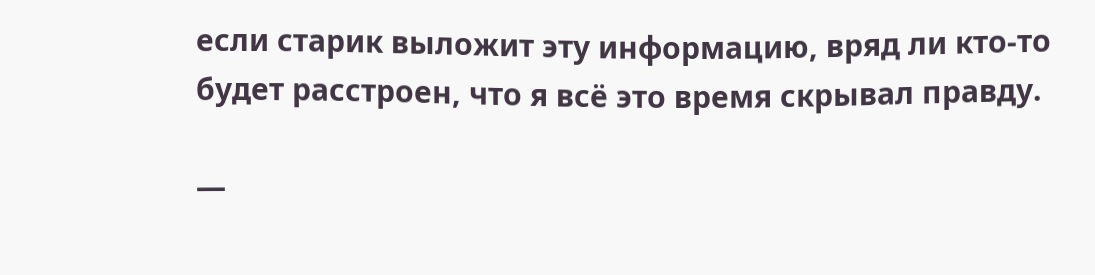если старик выложит эту информацию, вряд ли кто-то будет расстроен, что я всё это время скрывал правду.

—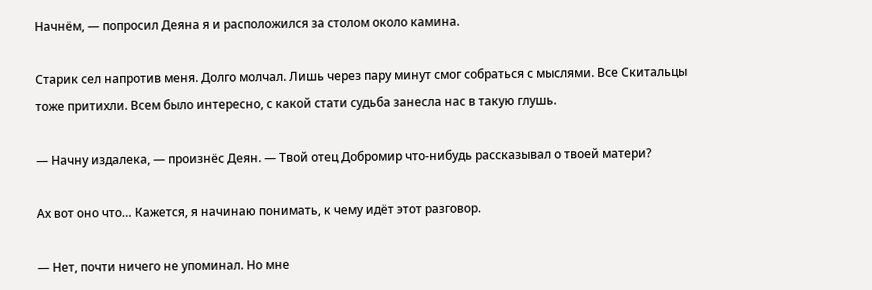Начнём, — попросил Деяна я и расположился за столом около камина.

Старик сел напротив меня. Долго молчал. Лишь через пару минут смог собраться с мыслями. Все Скитальцы тоже притихли. Всем было интересно, с какой стати судьба занесла нас в такую глушь.

— Начну издалека, — произнёс Деян. — Твой отец Добромир что-нибудь рассказывал о твоей матери?

Ах вот оно что… Кажется, я начинаю понимать, к чему идёт этот разговор.

— Нет, почти ничего не упоминал. Но мне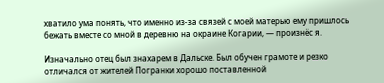хватило ума понять, что именно из-за связей с моей матерью ему пришлось бежать вместе со мной в деревню на окраине Когарии, — произнёс я.

Изначально отец был знахарем в Дальске. Был обучен грамоте и резко отличался от жителей Погранки хорошо поставленной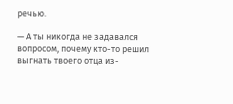речью.

— А ты никогда не задавался вопросом, почему кто-то решил выгнать твоего отца из-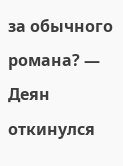за обычного романа? — Деян откинулся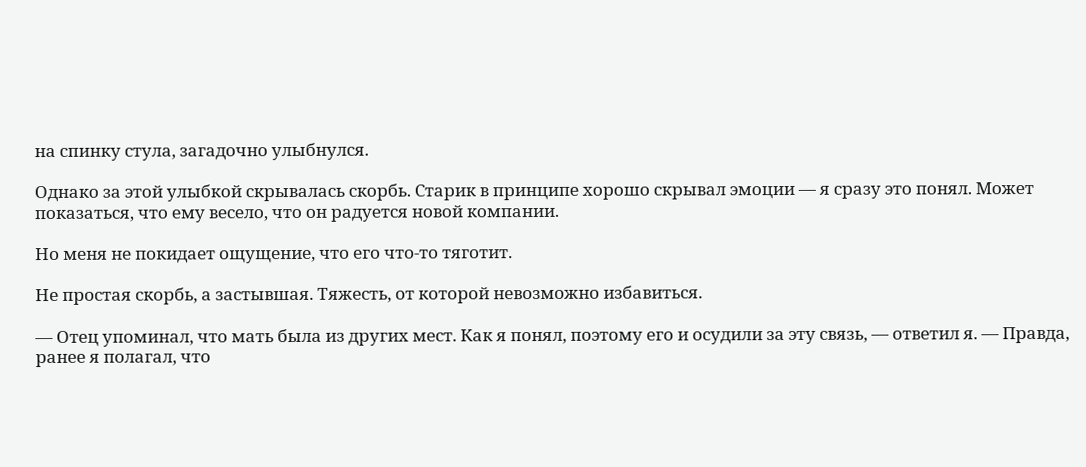на спинку стула, загадочно улыбнулся.

Однако за этой улыбкой скрывалась скорбь. Старик в принципе хорошо скрывал эмоции — я сразу это понял. Может показаться, что ему весело, что он радуется новой компании.

Но меня не покидает ощущение, что его что-то тяготит.

Не простая скорбь, а застывшая. Тяжесть, от которой невозможно избавиться.

— Отец упоминал, что мать была из других мест. Как я понял, поэтому его и осудили за эту связь, — ответил я. — Правда, ранее я полагал, что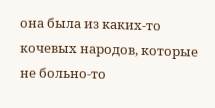она была из каких-то кочевых народов, которые не больно-то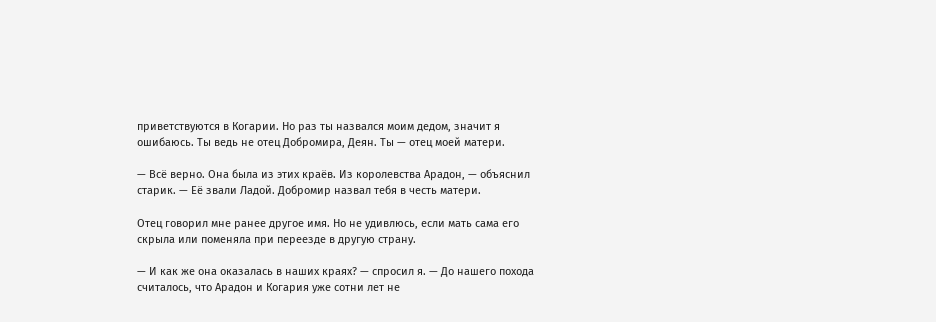приветствуются в Когарии. Но раз ты назвался моим дедом, значит я ошибаюсь. Ты ведь не отец Добромира, Деян. Ты — отец моей матери.

— Всё верно. Она была из этих краёв. Из королевства Арадон, — объяснил старик. — Её звали Ладой. Добромир назвал тебя в честь матери.

Отец говорил мне ранее другое имя. Но не удивлюсь, если мать сама его скрыла или поменяла при переезде в другую страну.

— И как же она оказалась в наших краях? — спросил я. — До нашего похода считалось, что Арадон и Когария уже сотни лет не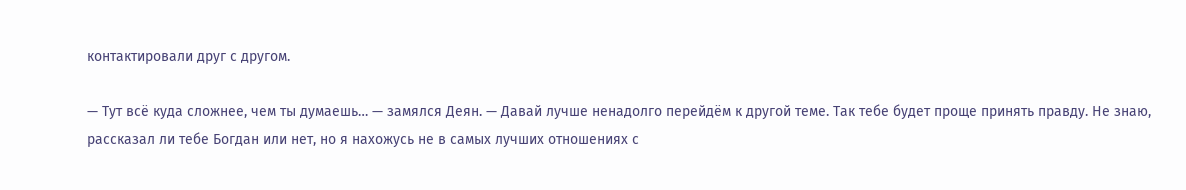контактировали друг с другом.

— Тут всё куда сложнее, чем ты думаешь… — замялся Деян. — Давай лучше ненадолго перейдём к другой теме. Так тебе будет проще принять правду. Не знаю, рассказал ли тебе Богдан или нет, но я нахожусь не в самых лучших отношениях с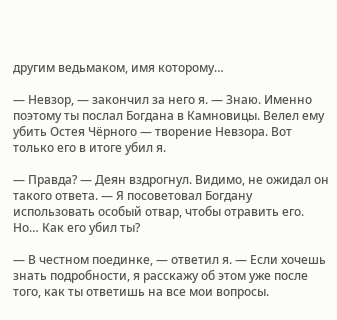другим ведьмаком, имя которому…

— Невзор, — закончил за него я. — Знаю. Именно поэтому ты послал Богдана в Камновицы. Велел ему убить Остея Чёрного — творение Невзора. Вот только его в итоге убил я.

— Правда? — Деян вздрогнул. Видимо, не ожидал он такого ответа. — Я посоветовал Богдану использовать особый отвар, чтобы отравить его. Но… Как его убил ты?

— В честном поединке, — ответил я. — Если хочешь знать подробности, я расскажу об этом уже после того, как ты ответишь на все мои вопросы.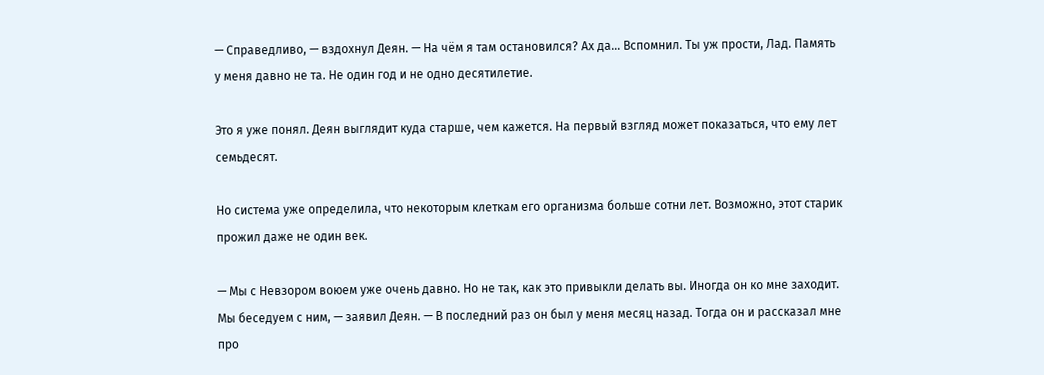— Справедливо, — вздохнул Деян. — На чём я там остановился? Ах да… Вспомнил. Ты уж прости, Лад. Память у меня давно не та. Не один год и не одно десятилетие.

Это я уже понял. Деян выглядит куда старше, чем кажется. На первый взгляд может показаться, что ему лет семьдесят.

Но система уже определила, что некоторым клеткам его организма больше сотни лет. Возможно, этот старик прожил даже не один век.

— Мы с Невзором воюем уже очень давно. Но не так, как это привыкли делать вы. Иногда он ко мне заходит. Мы беседуем с ним, — заявил Деян. — В последний раз он был у меня месяц назад. Тогда он и рассказал мне про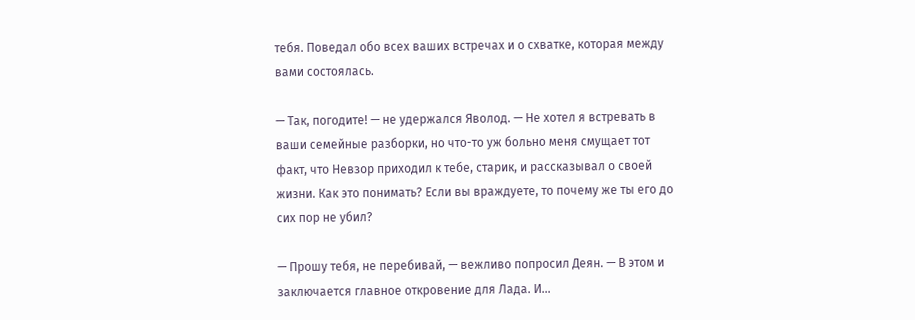тебя. Поведал обо всех ваших встречах и о схватке, которая между вами состоялась.

— Так, погодите! — не удержался Яволод. — Не хотел я встревать в ваши семейные разборки, но что-то уж больно меня смущает тот факт, что Невзор приходил к тебе, старик, и рассказывал о своей жизни. Как это понимать? Если вы враждуете, то почему же ты его до сих пор не убил?

— Прошу тебя, не перебивай, — вежливо попросил Деян. — В этом и заключается главное откровение для Лада. И…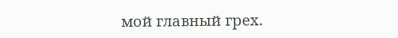мой главный грех.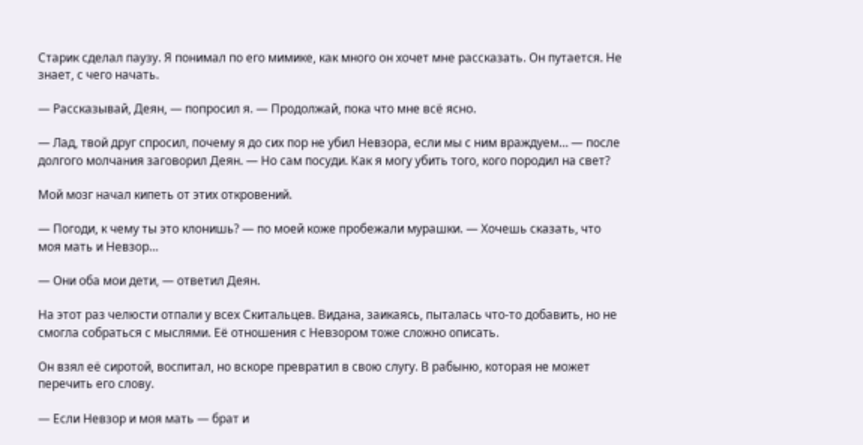Старик сделал паузу. Я понимал по его мимике, как много он хочет мне рассказать. Он путается. Не знает, с чего начать.

— Рассказывай, Деян, — попросил я. — Продолжай, пока что мне всё ясно.

— Лад, твой друг спросил, почему я до сих пор не убил Невзора, если мы с ним враждуем… — после долгого молчания заговорил Деян. — Но сам посуди. Как я могу убить того, кого породил на свет?

Мой мозг начал кипеть от этих откровений.

— Погоди, к чему ты это клонишь? — по моей коже пробежали мурашки. — Хочешь сказать, что моя мать и Невзор…

— Они оба мои дети, — ответил Деян.

На этот раз челюсти отпали у всех Скитальцев. Видана, заикаясь, пыталась что-то добавить, но не смогла собраться с мыслями. Её отношения с Невзором тоже сложно описать.

Он взял её сиротой, воспитал, но вскоре превратил в свою слугу. В рабыню, которая не может перечить его слову.

— Если Невзор и моя мать — брат и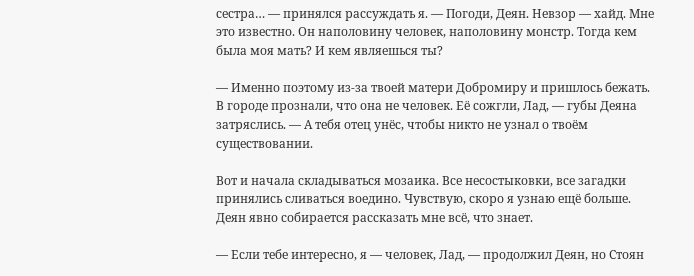сестра… — принялся рассуждать я. — Погоди, Деян. Невзор — хайд. Мне это известно. Он наполовину человек, наполовину монстр. Тогда кем была моя мать? И кем являешься ты?

— Именно поэтому из-за твоей матери Добромиру и пришлось бежать. В городе прознали, что она не человек. Её сожгли, Лад, — губы Деяна затряслись. — А тебя отец унёс, чтобы никто не узнал о твоём существовании.

Вот и начала складываться мозаика. Все несостыковки, все загадки принялись сливаться воедино. Чувствую, скоро я узнаю ещё больше. Деян явно собирается рассказать мне всё, что знает.

— Если тебе интересно, я — человек, Лад, — продолжил Деян, но Стоян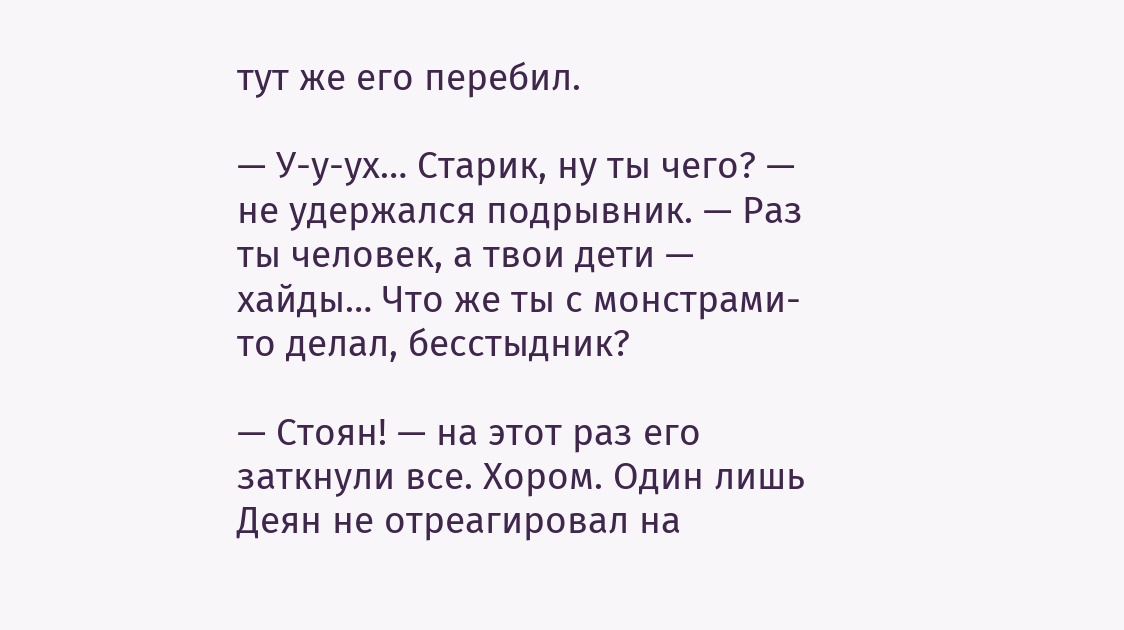тут же его перебил.

— У-у-ух… Старик, ну ты чего? — не удержался подрывник. — Раз ты человек, а твои дети — хайды… Что же ты с монстрами-то делал, бесстыдник?

— Стоян! — на этот раз его заткнули все. Хором. Один лишь Деян не отреагировал на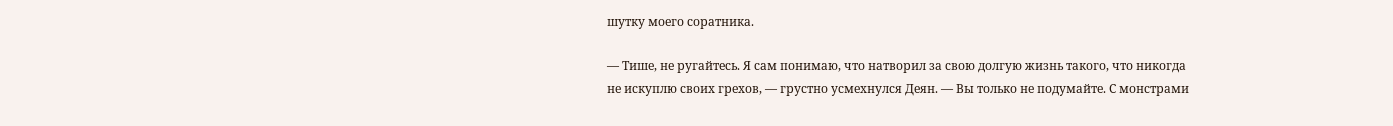шутку моего соратника.

— Тише, не ругайтесь. Я сам понимаю, что натворил за свою долгую жизнь такого, что никогда не искуплю своих грехов, — грустно усмехнулся Деян. — Вы только не подумайте. С монстрами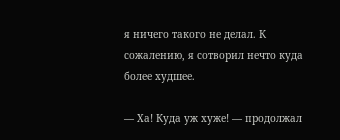я ничего такого не делал. К сожалению, я сотворил нечто куда более худшее.

— Ха! Куда уж хуже! — продолжал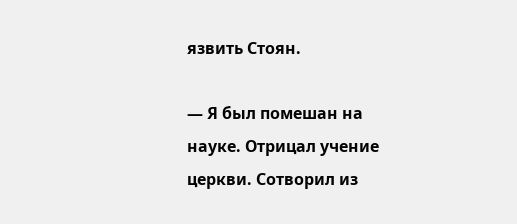язвить Стоян.

— Я был помешан на науке. Отрицал учение церкви. Сотворил из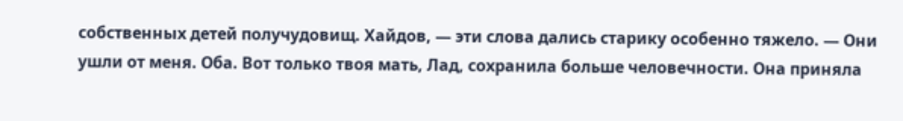собственных детей получудовищ. Хайдов, — эти слова дались старику особенно тяжело. — Они ушли от меня. Оба. Вот только твоя мать, Лад, сохранила больше человечности. Она приняла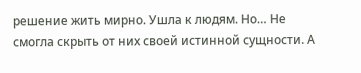решение жить мирно. Ушла к людям. Но… Не смогла скрыть от них своей истинной сущности. А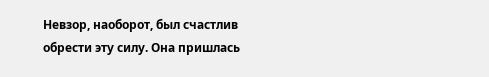Невзор, наоборот, был счастлив обрести эту силу. Она пришлась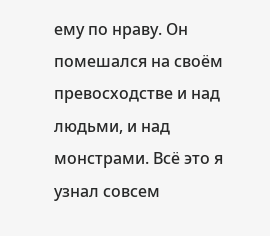ему по нраву. Он помешался на своём превосходстве и над людьми, и над монстрами. Всё это я узнал совсем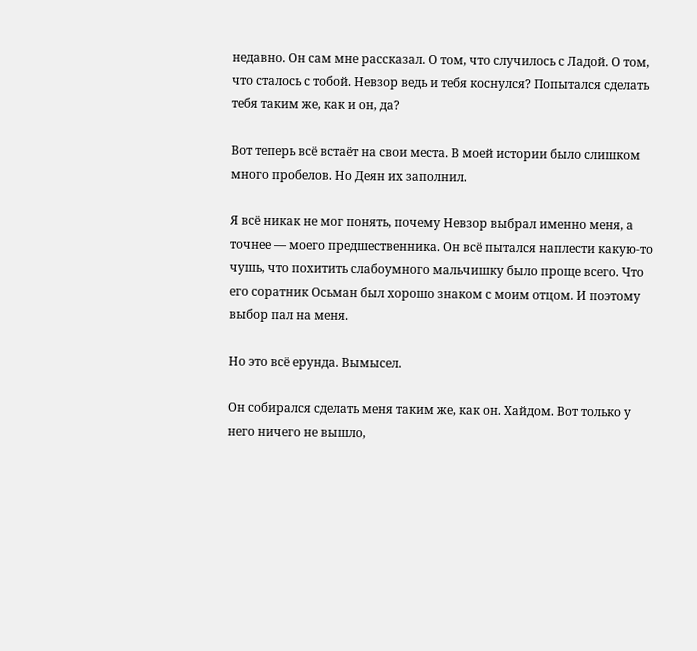недавно. Он сам мне рассказал. О том, что случилось с Ладой. О том, что сталось с тобой. Невзор ведь и тебя коснулся? Попытался сделать тебя таким же, как и он, да?

Вот теперь всё встаёт на свои места. В моей истории было слишком много пробелов. Но Деян их заполнил.

Я всё никак не мог понять, почему Невзор выбрал именно меня, а точнее — моего предшественника. Он всё пытался наплести какую-то чушь, что похитить слабоумного мальчишку было проще всего. Что его соратник Осьман был хорошо знаком с моим отцом. И поэтому выбор пал на меня.

Но это всё ерунда. Вымысел.

Он собирался сделать меня таким же, как он. Хайдом. Вот только у него ничего не вышло,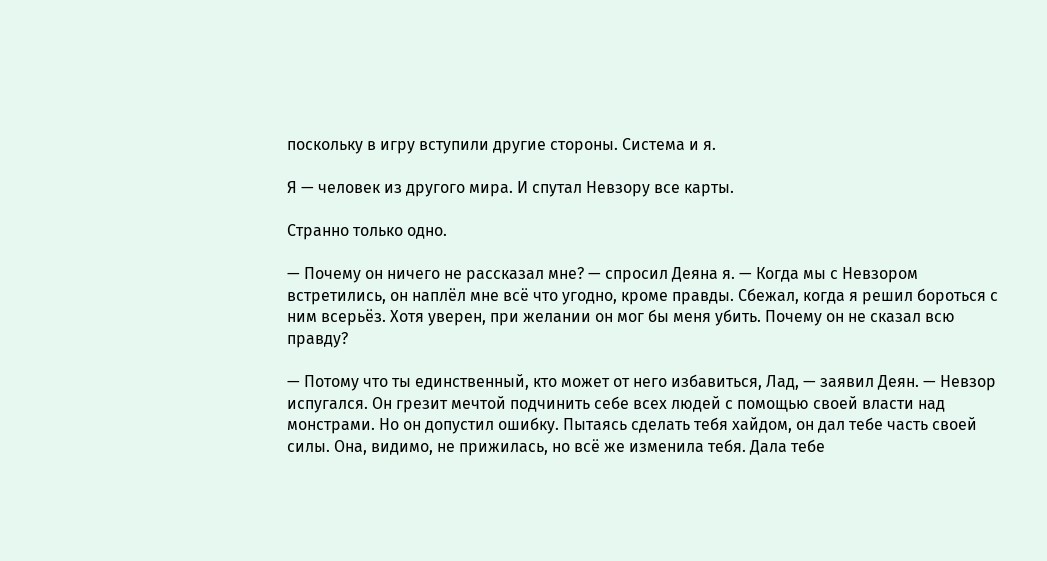поскольку в игру вступили другие стороны. Система и я.

Я — человек из другого мира. И спутал Невзору все карты.

Странно только одно.

— Почему он ничего не рассказал мне? — спросил Деяна я. — Когда мы с Невзором встретились, он наплёл мне всё что угодно, кроме правды. Сбежал, когда я решил бороться с ним всерьёз. Хотя уверен, при желании он мог бы меня убить. Почему он не сказал всю правду?

— Потому что ты единственный, кто может от него избавиться, Лад, — заявил Деян. — Невзор испугался. Он грезит мечтой подчинить себе всех людей с помощью своей власти над монстрами. Но он допустил ошибку. Пытаясь сделать тебя хайдом, он дал тебе часть своей силы. Она, видимо, не прижилась, но всё же изменила тебя. Дала тебе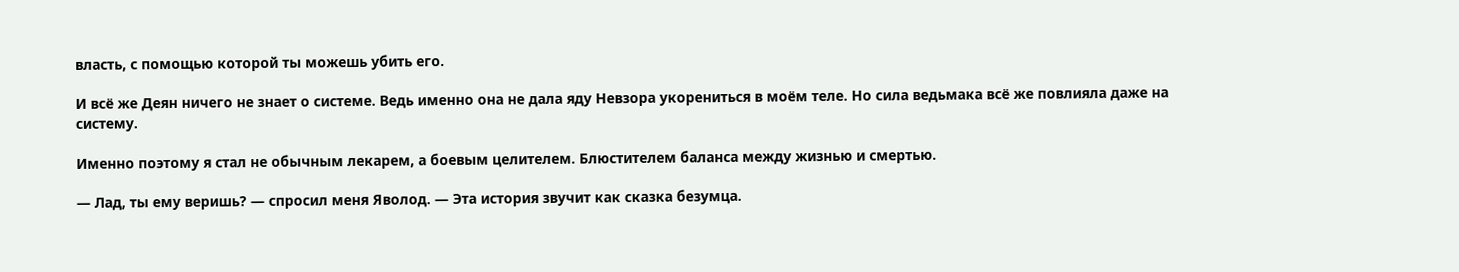власть, с помощью которой ты можешь убить его.

И всё же Деян ничего не знает о системе. Ведь именно она не дала яду Невзора укорениться в моём теле. Но сила ведьмака всё же повлияла даже на систему.

Именно поэтому я стал не обычным лекарем, а боевым целителем. Блюстителем баланса между жизнью и смертью.

— Лад, ты ему веришь? — спросил меня Яволод. — Эта история звучит как сказка безумца.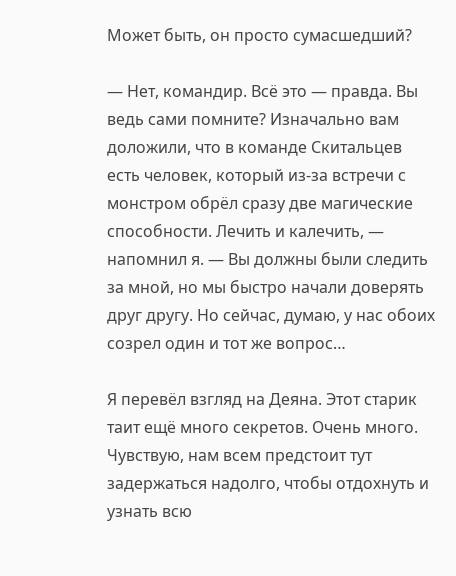Может быть, он просто сумасшедший?

— Нет, командир. Всё это — правда. Вы ведь сами помните? Изначально вам доложили, что в команде Скитальцев есть человек, который из-за встречи с монстром обрёл сразу две магические способности. Лечить и калечить, — напомнил я. — Вы должны были следить за мной, но мы быстро начали доверять друг другу. Но сейчас, думаю, у нас обоих созрел один и тот же вопрос…

Я перевёл взгляд на Деяна. Этот старик таит ещё много секретов. Очень много. Чувствую, нам всем предстоит тут задержаться надолго, чтобы отдохнуть и узнать всю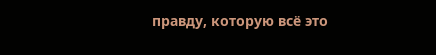правду, которую всё это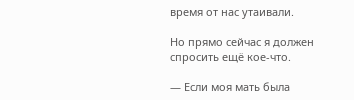время от нас утаивали.

Но прямо сейчас я должен спросить ещё кое-что.

— Если моя мать была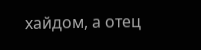хайдом, а отец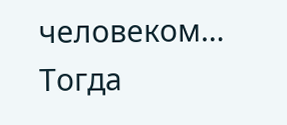человеком… Тогда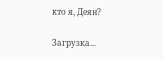кто я, Деян?

Загрузка...